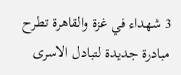3 شهداء في غزة والقاهرة تطرح مبادرة جديدة لتبادل الاسرى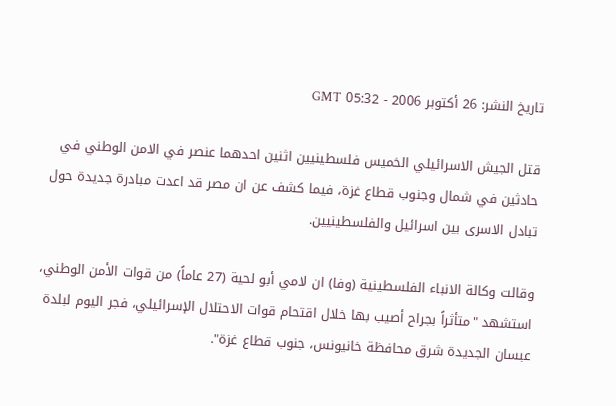تاريخ النشر: 26 أكتوبر 2006 - 05:32 GMT

قتل الجيش الاسرائيلي الخميس فلسطينيين اثنين احدهما عنصر في الامن الوطني في حادثين في شمال وجنوب قطاع غزة، فيما كشف عن ان مصر قد اعدت مبادرة جديدة حول تبادل الاسرى بين اسرائيل والفلسطينيين.

وقالت وكالة الانباء الفلسطينية (وفا) ان لامي أبو لحية (27 عاماً) من قوات الأمن الوطني، استشهد "متأثراً بجراح أصيب بها خلال اقتحام قوات الاحتلال الإسرائيلي، فجر اليوم لبلدة عبسان الجديدة شرق محافظة خانيونس، جنوب قطاع غزة".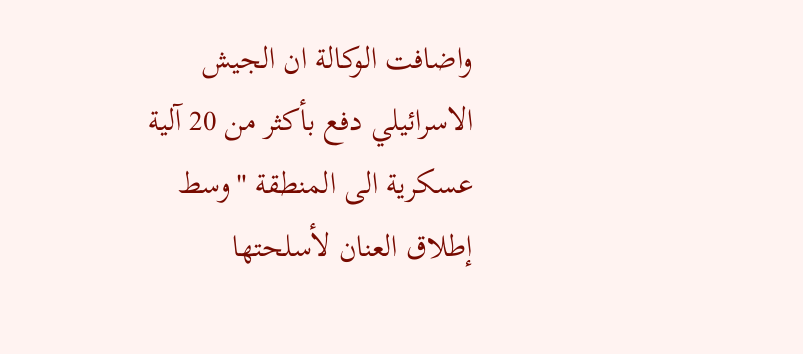واضافت الوكالة ان الجيش الاسرائيلي دفع بأكثر من 20 آلية عسكرية الى المنطقة "وسط إطلاق العنان لأسلحتها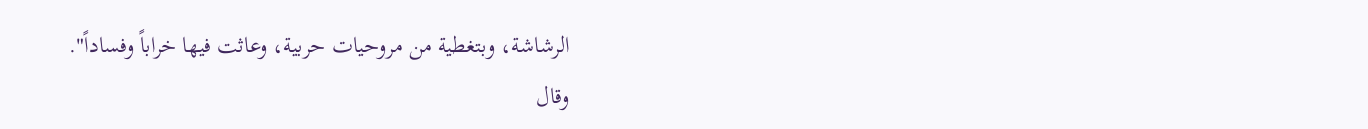الرشاشة، وبتغطية من مروحيات حربية، وعاثت فيها خراباً وفساداً".
وقال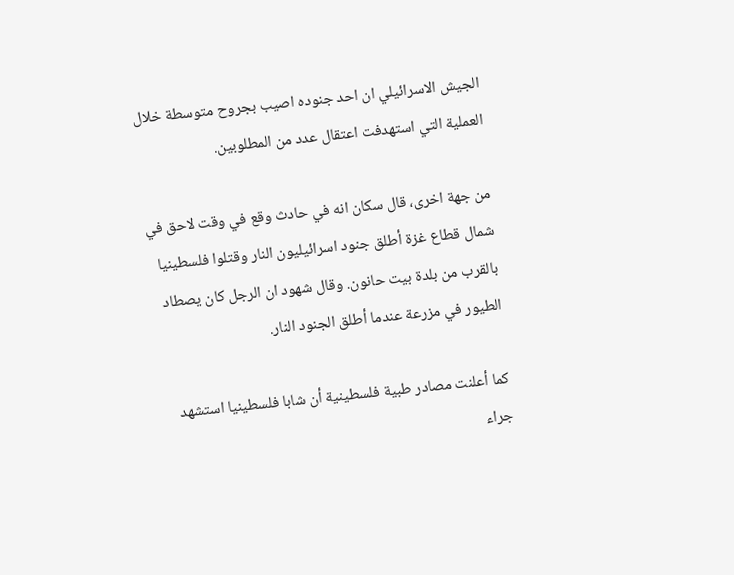الجيش الاسرائيلي ان احد جنوده اصيب بجروح متوسطة خلال العملية التي استهدفت اعتقال عدد من المطلوبين.

من جهة اخرى، قال سكان انه في حادث وقع في وقت لاحق في شمال قطاع غزة أطلق جنود اسرائيليون النار وقتلوا فلسطينيا بالقرب من بلدة بيت حانون. وقال شهود ان الرجل كان يصطاد الطيور في مزرعة عندما أطلق الجنود النار.

كما أعلنت مصادر طبية فلسطينية أن شابا فلسطينيا استشهد جراء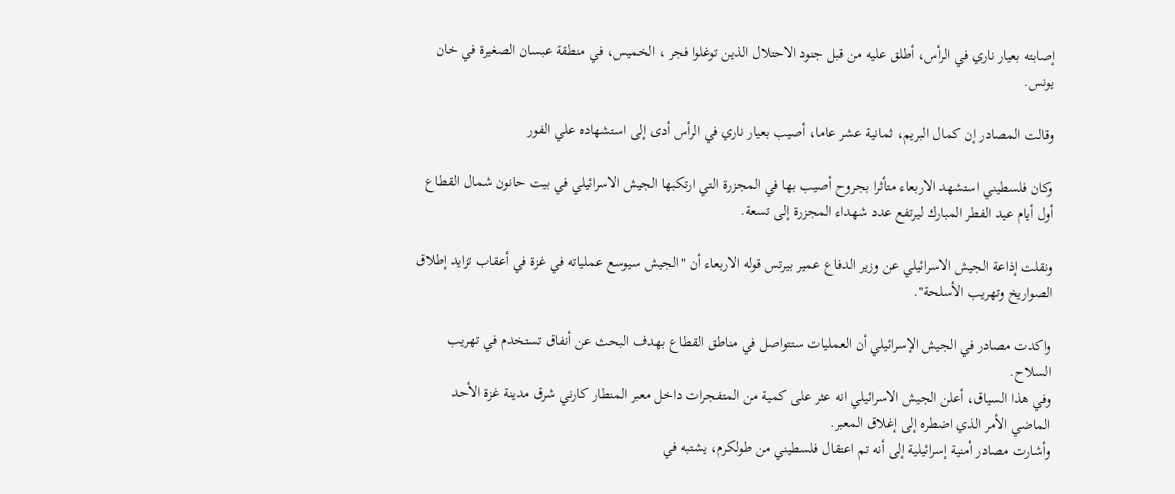إصابته بعيار ناري في الرأس، أطلق عليه من قبل جنود الاحتلال الذين توغلوا فجر ، الخميس، في منطقة عبسان الصغيرة في خان يونس.

وقالت المصادر إن كمال البريم، ثمانية عشر عاما، أصيب بعيار ناري في الرأس أدى إلى استشهاده علي الفور

وكان فلسطيني استشهد الاربعاء متأثرا بجروح أصيب بها في المجزرة التي ارتكبها الجيش الاسرائيلي في بيت حانون شمال القطاع أول أيام عيد الفطر المبارك ليرتفع عدد شهداء المجزرة إلى تسعة.

ونقلت إذاعة الجيش الاسرائيلي عن وزير الدفاع عمير بيرتس قوله الاربعاء أن "الجيش سيوسع عملياته في غزة في أعقاب تزايد إطلاق الصواريخ وتهريب الأسلحة".

واكدت مصادر في الجيش الإسرائيلي أن العمليات ستتواصل في مناطق القطاع بهدف البحث عن أنفاق تستخدم في تهريب السلاح.
وفي هذا السياق، أعلن الجيش الاسرائيلي انه عثر على كمية من المتفجرات داخل معبر المنطار كارني شرق مدينة غزة الأحد الماضي الأمر الذي اضطره إلى إغلاق المعبر.
وأشارت مصادر أمنية إسرائيلية إلى أنه تم اعتقال فلسطيني من طولكرم، يشتبه في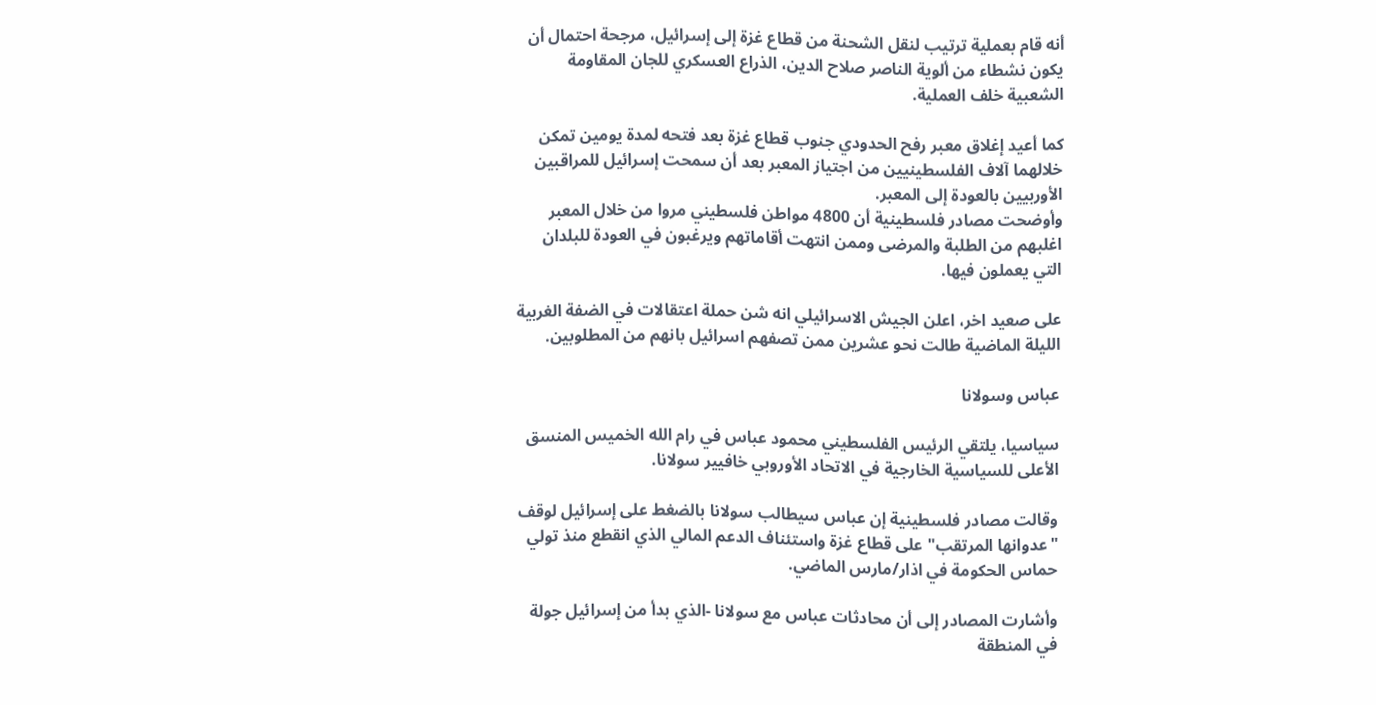أنه قام بعملية ترتيب لنقل الشحنة من قطاع غزة إلى إسرائيل، مرجحة احتمال أن يكون نشطاء من ألوية الناصر صلاح الدين، الذراع العسكري للجان المقاومة الشعبية خلف العملية.

كما أعيد إغلاق معبر رفح الحدودي جنوب قطاع غزة بعد فتحه لمدة يومين تمكن خلالهما آلاف الفلسطينيين من اجتياز المعبر بعد أن سمحت إسرائيل للمراقبين الأوربيين بالعودة إلى المعبر.
وأوضحت مصادر فلسطينية أن 4800 مواطن فلسطيني مروا من خلال المعبر اغلبهم من الطلبة والمرضى وممن انتهت أقاماتهم ويرغبون في العودة للبلدان التي يعملون فيها.

على صعيد اخر، اعلن الجيش الاسرائيلي انه شن حملة اعتقالات في الضفة الغربية الليلة الماضية طالت نحو عشرين ممن تصفهم اسرائيل بانهم من المطلوبين.

عباس وسولانا

سياسيا، يلتقي الرئيس الفلسطيني محمود عباس في رام الله الخميس المنسق الأعلى للسياسية الخارجية في الاتحاد الأوروبي خافيير سولانا.

وقالت مصادر فلسطينية إن عباس سيطالب سولانا بالضغط على إسرائيل لوقف "عدوانها المرتقب" على قطاع غزة واستئناف الدعم المالي الذي انقطع منذ تولي حماس الحكومة في اذار/مارس الماضي.

وأشارت المصادر إلى أن محادثات عباس مع سولانا -الذي بدأ من إسرائيل جولة في المنطقة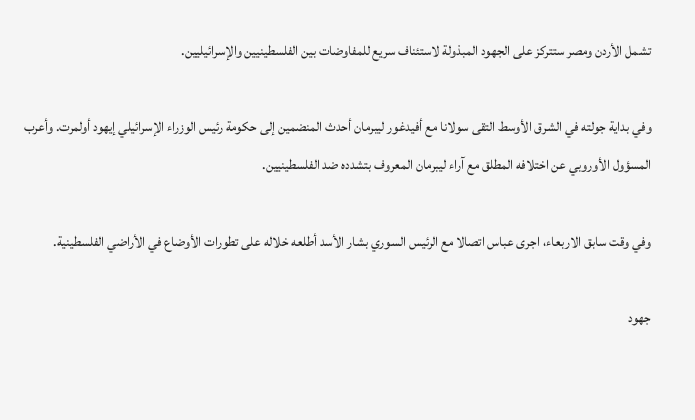تشمل الأردن ومصر ستتركز على الجهود المبذولة لاستئناف سريع للمفاوضات بين الفلسطينيين والإسرائيليين.

وفي بداية جولته في الشرق الأوسط التقى سولانا مع أفيدغور ليبرمان أحدث المنضمين إلى حكومة رئيس الوزراء الإسرائيلي إيهود أولمرت. وأعرب المسؤول الأوروبي عن اختلافه المطلق مع آراء ليبرمان المعروف بتشدده ضد الفلسطينيين.

وفي وقت سابق الاربعاء، اجرى عباس اتصالا مع الرئيس السوري بشار الأسد أطلعه خلاله على تطورات الأوضاع في الأراضي الفلسطينية.

جهود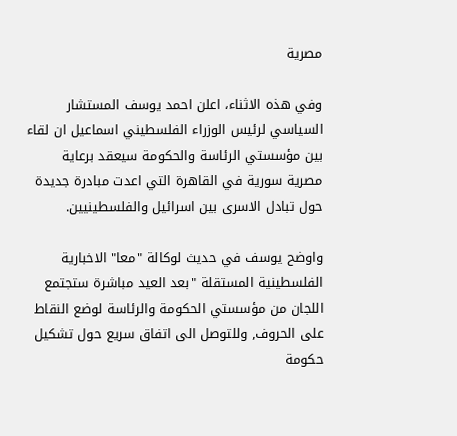مصرية

وفي هذه الاثناء، اعلن احمد يوسف المستشار السياسي لرئيس الوزراء الفلسطيني اسماعيل ان لقاء بين مؤسستي الرئاسة والحكومة سيعقد برعاية مصرية سورية في القاهرة التي اعدت مبادرة جديدة حول تبادل الاسرى بين اسرائيل والفلسطينيين.

واوضح يوسف في حديث لوكالة "معا" الاخبارية الفلسطينية المستقلة "بعد العيد مباشرة ستجتمع اللجان من مؤسستي الحكومة والرئاسة لوضع النقاط على الحروف, وللتوصل الى اتفاق سريع حول تشكيل حكومة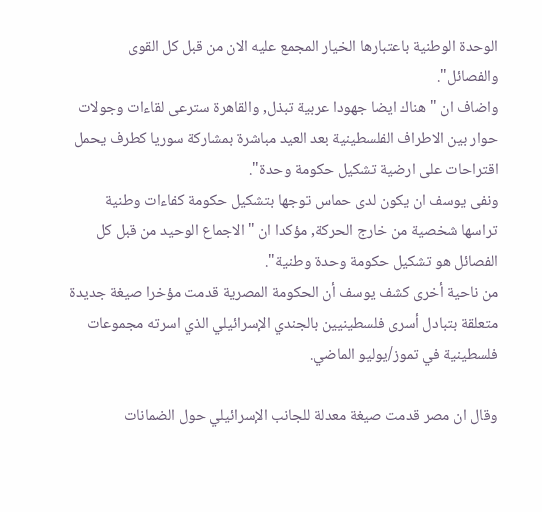الوحدة الوطنية باعتبارها الخيار المجمع عليه الان من قبل كل القوى والفصائل".
واضاف ان "هناك ايضا جهودا عربية تبذل, والقاهرة سترعى لقاءات وجولات حوار بين الاطراف الفلسطينية بعد العيد مباشرة بمشاركة سوريا كطرف يحمل اقتراحات على ارضية تشكيل حكومة وحدة".
ونفى يوسف ان يكون لدى حماس توجها بتشكيل حكومة كفاءات وطنية تراسها شخصية من خارج الحركة, مؤكدا ان "الاجماع الوحيد من قبل كل الفصائل هو تشكيل حكومة وحدة وطنية".
من ناحية أخرى كشف يوسف أن الحكومة المصرية قدمت مؤخرا صيغة جديدة متعلقة بتبادل أسرى فلسطينيين بالجندي الإسرائيلي الذي اسرته مجموعات فلسطينية في تموز/يوليو الماضي.

وقال ان مصر قدمت صيغة معدلة للجانب الإسرائيلي حول الضمانات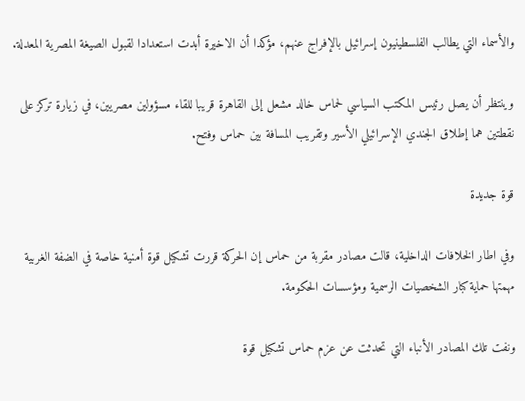والأسماء التي يطالب الفلسطينيون إسرائيل بالإفراج عنهم، مؤكدا أن الاخيرة أبدت استعدادا لقبول الصيغة المصرية المعدلة.

وينتظر أن يصل رئيس المكتب السياسي لحماس خالد مشعل إلى القاهرة قريبا للقاء مسؤولين مصريين، في زيارة تركز على نقطتين هما إطلاق الجندي الإسرائيلي الأسير وتقريب المسافة بين حماس وفتح.

قوة جديدة

وفي اطار الخلافات الداخلية، قالت مصادر مقربة من حماس إن الحركة قررت تشكيل قوة أمنية خاصة في الضفة الغربية مهمتها حماية كبار الشخصيات الرسمية ومؤسسات الحكومة.

ونفت تلك المصادر الأنباء التي تحدثت عن عزم حماس تشكيل قوة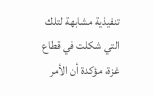تنفيذية مشابهة لتلك التي شكلت في قطاع غزة، مؤكدة أن الأمر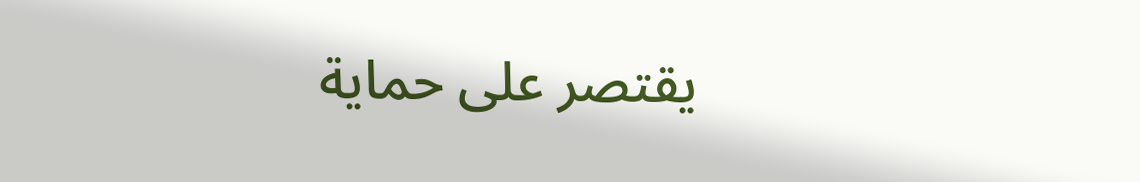يقتصر على حماية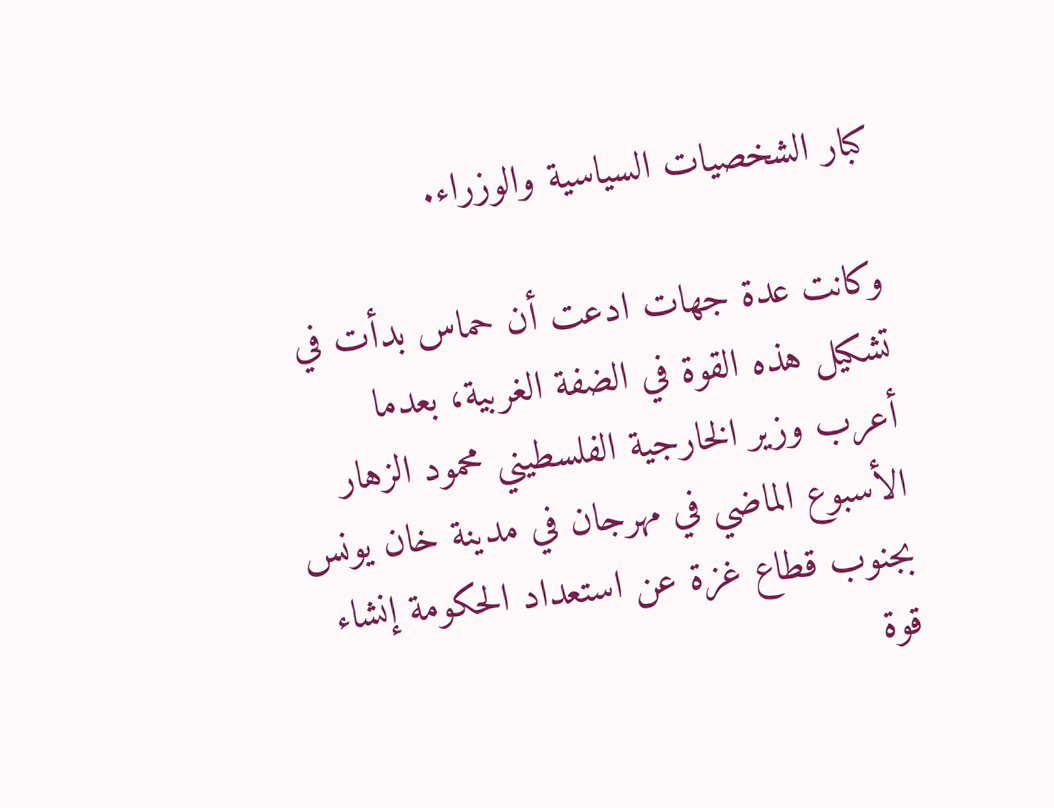كبار الشخصيات السياسية والوزراء.

وكانت عدة جهات ادعت أن حماس بدأت في تشكيل هذه القوة في الضفة الغربية، بعدما أعرب وزير الخارجية الفلسطيني محمود الزهار الأسبوع الماضي في مهرجان في مدينة خان يونس بجنوب قطاع غزة عن استعداد الحكومة إنشاء قوة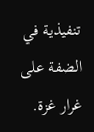تنفيذية في الضفة على غرار غزة.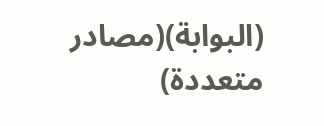(البوابة)(مصادر متعددة)